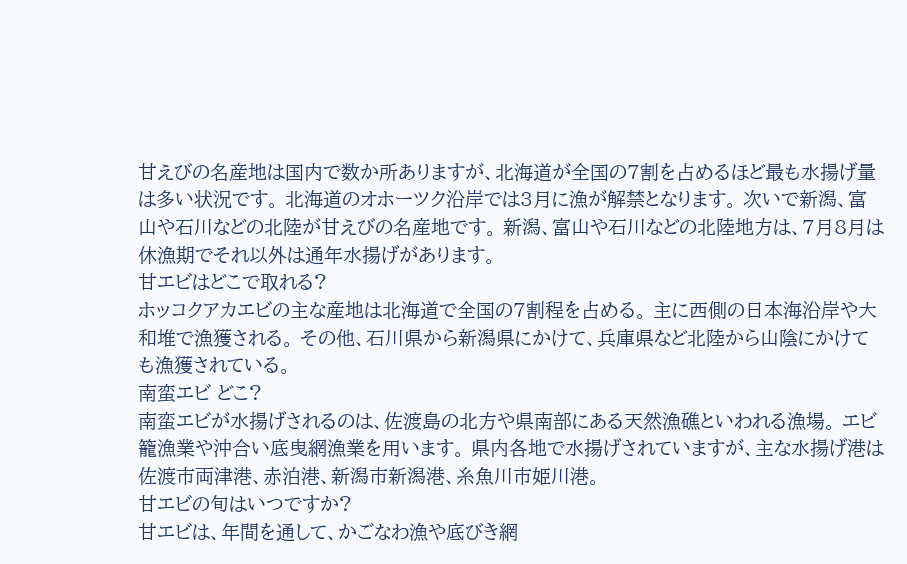甘えびの名産地は国内で数か所ありますが、北海道が全国の7割を占めるほど最も水揚げ量は多い状況です。 北海道のオホーツク沿岸では3月に漁が解禁となります。 次いで新潟、富山や石川などの北陸が甘えびの名産地です。 新潟、富山や石川などの北陸地方は、7月8月は休漁期でそれ以外は通年水揚げがあります。
甘エビはどこで取れる?
ホッコクアカエビの主な産地は北海道で全国の7割程を占める。 主に西側の日本海沿岸や大和堆で漁獲される。 その他、石川県から新潟県にかけて、兵庫県など北陸から山陰にかけても漁獲されている。
南蛮エビ どこ?
南蛮エビが水揚げされるのは、佐渡島の北方や県南部にある天然漁礁といわれる漁場。 エビ籠漁業や沖合い底曳網漁業を用います。 県内各地で水揚げされていますが、主な水揚げ港は佐渡市両津港、赤泊港、新潟市新潟港、糸魚川市姫川港。
甘エビの旬はいつですか?
甘エビは、年間を通して、かごなわ漁や底びき網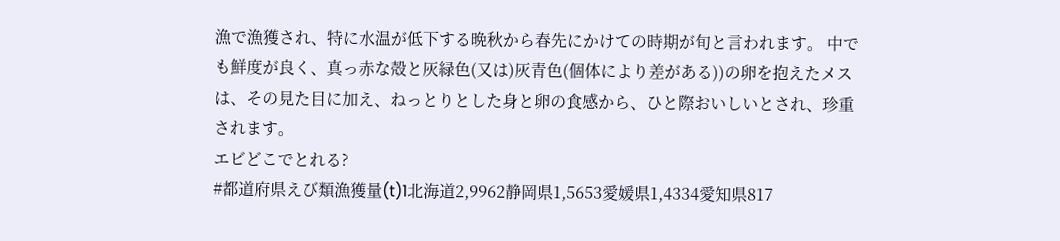漁で漁獲され、特に水温が低下する晩秋から春先にかけての時期が旬と言われます。 中でも鮮度が良く、真っ赤な殻と灰緑色(又は)灰青色(個体により差がある))の卵を抱えたメスは、その見た目に加え、ねっとりとした身と卵の食感から、ひと際おいしいとされ、珍重されます。
エビどこでとれる?
#都道府県えび類漁獲量(t)1北海道2,9962静岡県1,5653愛媛県1,4334愛知県817